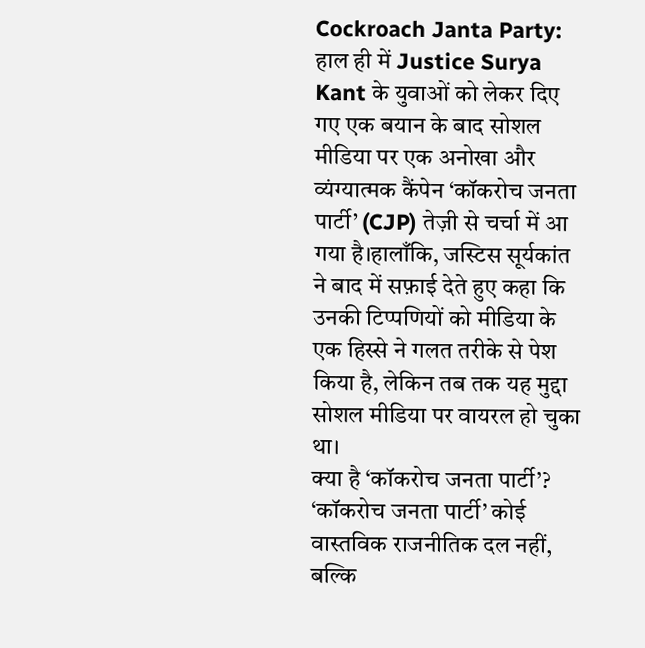Cockroach Janta Party: हाल ही में Justice Surya Kant के युवाओं को लेकर दिए गए एक बयान के बाद सोशल मीडिया पर एक अनोखा और व्यंग्यात्मक कैंपेन ‘कॉकरोच जनता पार्टी’ (CJP) तेज़ी से चर्चा में आ गया है।हालाँकि, जस्टिस सूर्यकांत ने बाद में सफ़ाई देते हुए कहा कि उनकी टिप्पणियों को मीडिया के एक हिस्से ने गलत तरीके से पेश किया है, लेकिन तब तक यह मुद्दा सोशल मीडिया पर वायरल हो चुका था।
क्या है ‘कॉकरोच जनता पार्टी’?
‘कॉकरोच जनता पार्टी’ कोई वास्तविक राजनीतिक दल नहीं, बल्कि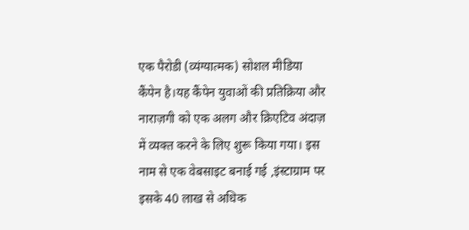एक पैरोडी (व्यंग्यात्मक) सोशल मीडिया कैंपेन है।यह कैंपेन युवाओं की प्रतिक्रिया और नाराज़गी को एक अलग और क्रिएटिव अंदाज़ में व्यक्त करने के लिए शुरू किया गया। इस नाम से एक वेबसाइट बनाई गई ,इंस्टाग्राम पर इसके 40 लाख से अधिक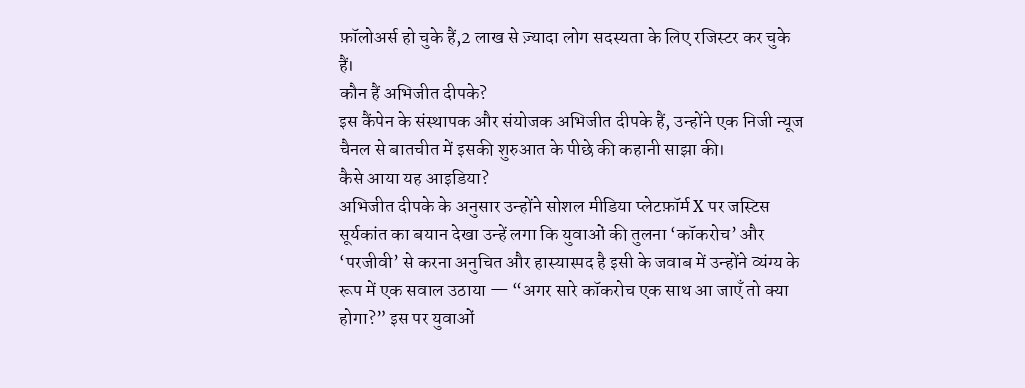फ़ॉलोअर्स हो चुके हैं,2 लाख से ज़्यादा लोग सदस्यता के लिए रजिस्टर कर चुके हैं।
कौन हैं अभिजीत दीपके?
इस कैंपेन के संस्थापक और संयोजक अभिजीत दीपके हैं, उन्होंने एक निजी न्यूज चैनल से बातचीत में इसकी शुरुआत के पीछे की कहानी साझा की।
कैसे आया यह आइडिया?
अभिजीत दीपके के अनुसार उन्होंने सोशल मीडिया प्लेटफ़ॉर्म X पर जस्टिस सूर्यकांत का बयान देखा उन्हें लगा कि युवाओं की तुलना ‘कॉकरोच’ और ‘परजीवी’ से करना अनुचित और हास्यास्पद है इसी के जवाब में उन्होंने व्यंग्य के रूप में एक सवाल उठाया — “अगर सारे कॉकरोच एक साथ आ जाएँ तो क्या होगा?” इस पर युवाओं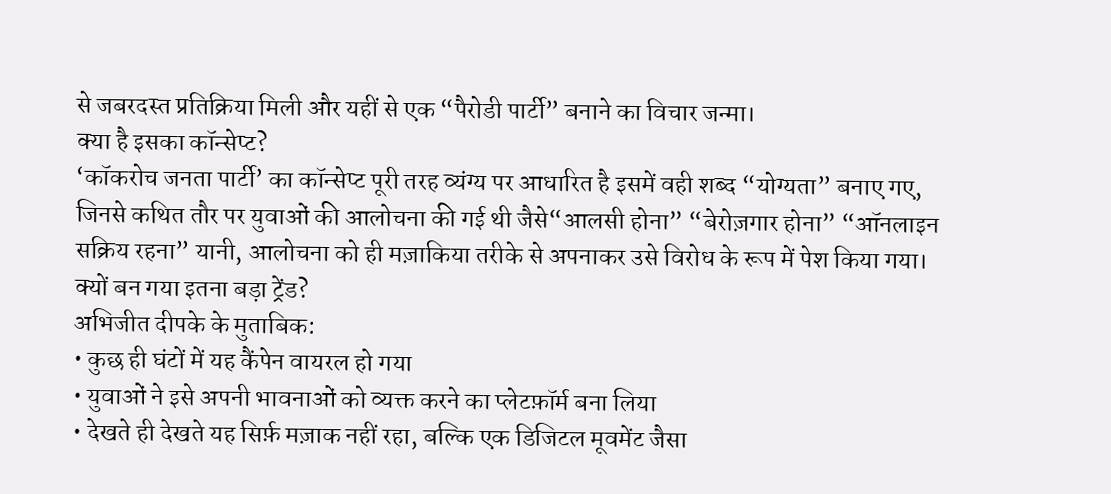से जबरदस्त प्रतिक्रिया मिली और यहीं से एक “पैरोडी पार्टी” बनाने का विचार जन्मा।
क्या है इसका कॉन्सेप्ट?
‘कॉकरोच जनता पार्टी’ का कॉन्सेप्ट पूरी तरह व्यंग्य पर आधारित है इसमें वही शब्द “योग्यता” बनाए गए, जिनसे कथित तौर पर युवाओं की आलोचना की गई थी जैसे“आलसी होना” “बेरोज़गार होना” “ऑनलाइन सक्रिय रहना” यानी, आलोचना को ही मज़ाकिया तरीके से अपनाकर उसे विरोध के रूप में पेश किया गया।
क्यों बन गया इतना बड़ा ट्रेंड?
अभिजीत दीपके के मुताबिक:
• कुछ ही घंटों में यह कैंपेन वायरल हो गया
• युवाओं ने इसे अपनी भावनाओं को व्यक्त करने का प्लेटफ़ॉर्म बना लिया
• देखते ही देखते यह सिर्फ़ मज़ाक नहीं रहा, बल्कि एक डिजिटल मूवमेंट जैसा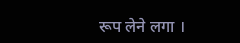रूप लेने लगा ।